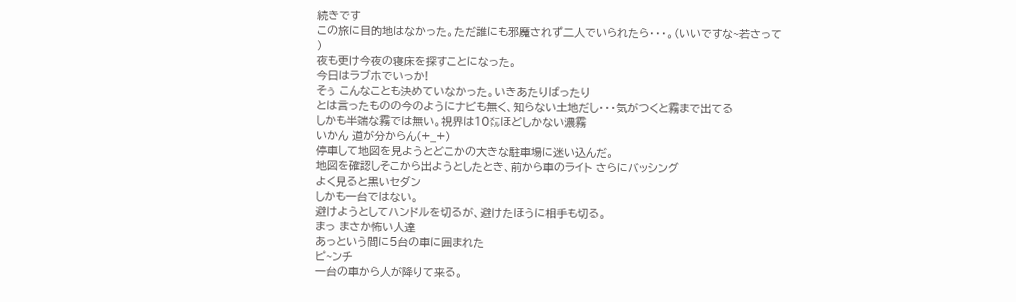続きです
この旅に目的地はなかった。ただ誰にも邪魔されず二人でいられたら・・・。(いいですな~若さって
)
夜も更け今夜の寝床を探すことになった。
今日はラブホでいっか!
そぅ こんなことも決めていなかった。いきあたりばったり
とは言ったものの今のようにナビも無く、知らない土地だし・・・気がつくと霧まで出てる
しかも半端な霧では無い。視界は10㍍ほどしかない濃霧
いかん 道が分からん(+_+)
停車して地図を見ようとどこかの大きな駐車場に迷い込んだ。
地図を確認しそこから出ようとしたとき、前から車のライト さらにバッシング
よく見ると黒いセダン
しかも一台ではない。
避けようとしてハンドルを切るが、避けたほうに相手も切る。
まっ まさか怖い人達
あっという間に5台の車に囲まれた
ピ~ンチ
一台の車から人が降りて来る。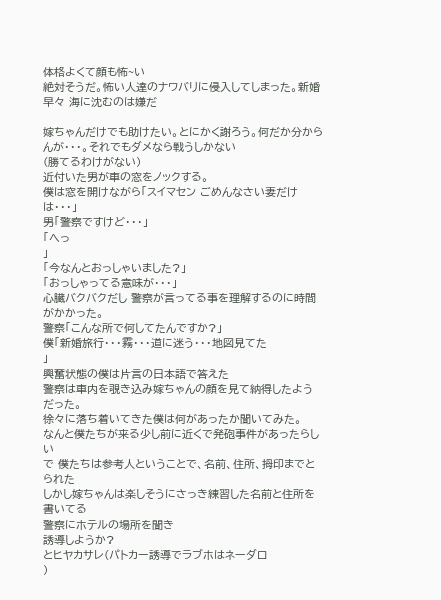体格よくて顔も怖~い
絶対そうだ。怖い人達のナワバリに侵入してしまった。新婚早々 海に沈むのは嫌だ

嫁ちゃんだけでも助けたい。とにかく謝ろう。何だか分からんが・・・。それでもダメなら戦うしかない
(勝てるわけがない)
近付いた男が車の窓をノックする。
僕は窓を開けながら「スイマセン ごめんなさい妻だけは・・・」
男「警察ですけど・・・」
「へっ
」
「今なんとおっしゃいました?」
「おっしゃってる意味が・・・」
心臓バクバクだし 警察が言ってる事を理解するのに時間がかかった。
警察「こんな所で何してたんですか?」
僕「新婚旅行・・・霧・・・道に迷う・・・地図見てた
」
興奮状態の僕は片言の日本語で答えた
警察は車内を覗き込み嫁ちゃんの顔を見て納得したようだった。
徐々に落ち着いてきた僕は何があったか聞いてみた。
なんと僕たちが来る少し前に近くで発砲事件があったらしい
で 僕たちは参考人ということで、名前、住所、拇印までとられた
しかし嫁ちゃんは楽しそうにさっき練習した名前と住所を書いてる
警察にホテルの場所を聞き
誘導しようか?
とヒヤカサレ(パトカー誘導でラブホはネーダロ
)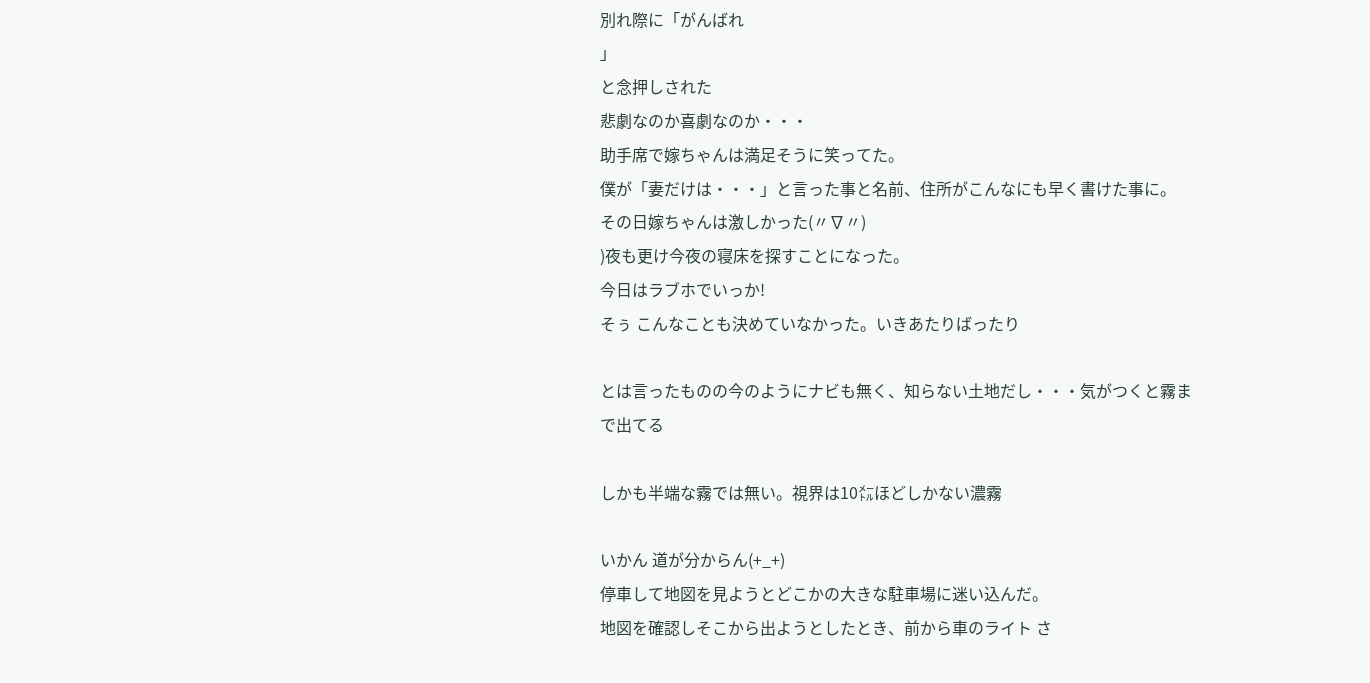別れ際に「がんばれ
」
と念押しされた
悲劇なのか喜劇なのか・・・
助手席で嫁ちゃんは満足そうに笑ってた。
僕が「妻だけは・・・」と言った事と名前、住所がこんなにも早く書けた事に。
その日嫁ちゃんは激しかった(〃∇〃)
)夜も更け今夜の寝床を探すことになった。
今日はラブホでいっか!
そぅ こんなことも決めていなかった。いきあたりばったり

とは言ったものの今のようにナビも無く、知らない土地だし・・・気がつくと霧まで出てる

しかも半端な霧では無い。視界は10㍍ほどしかない濃霧

いかん 道が分からん(+_+)
停車して地図を見ようとどこかの大きな駐車場に迷い込んだ。
地図を確認しそこから出ようとしたとき、前から車のライト さ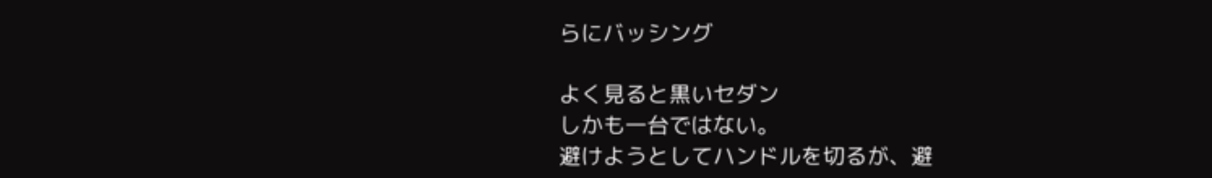らにバッシング

よく見ると黒いセダン
しかも一台ではない。
避けようとしてハンドルを切るが、避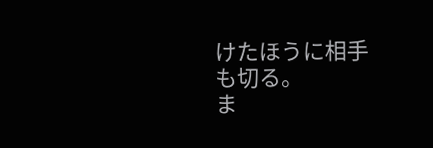けたほうに相手も切る。
ま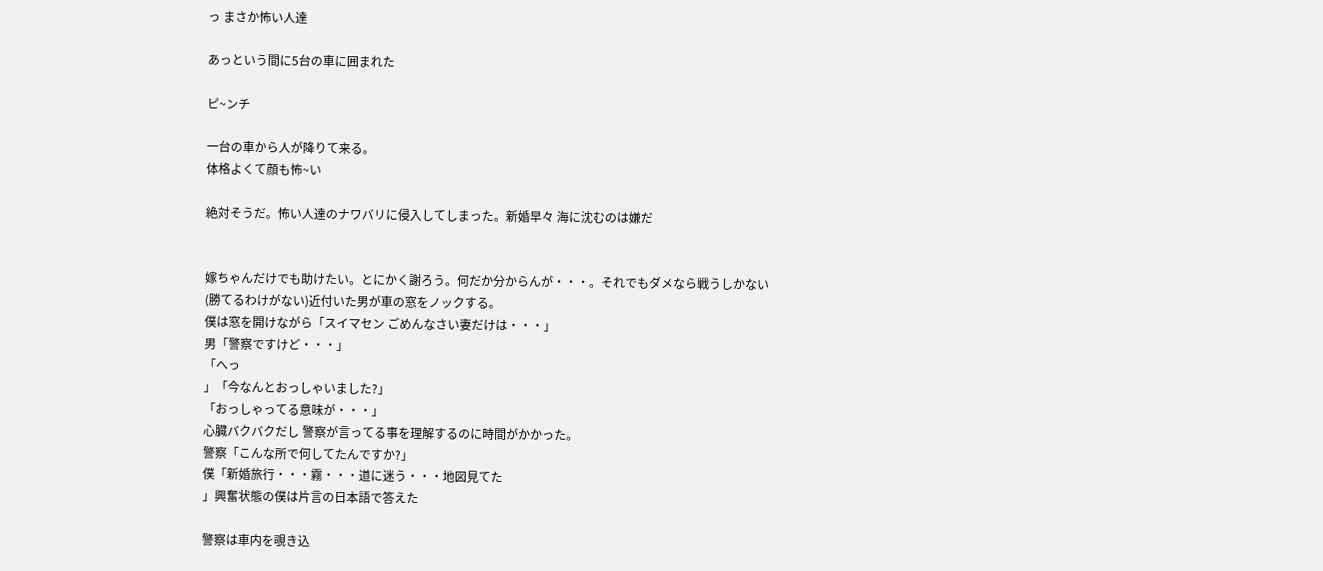っ まさか怖い人達

あっという間に5台の車に囲まれた

ピ~ンチ

一台の車から人が降りて来る。
体格よくて顔も怖~い

絶対そうだ。怖い人達のナワバリに侵入してしまった。新婚早々 海に沈むのは嫌だ


嫁ちゃんだけでも助けたい。とにかく謝ろう。何だか分からんが・・・。それでもダメなら戦うしかない
(勝てるわけがない)近付いた男が車の窓をノックする。
僕は窓を開けながら「スイマセン ごめんなさい妻だけは・・・」
男「警察ですけど・・・」
「へっ
」「今なんとおっしゃいました?」
「おっしゃってる意味が・・・」
心臓バクバクだし 警察が言ってる事を理解するのに時間がかかった。
警察「こんな所で何してたんですか?」
僕「新婚旅行・・・霧・・・道に迷う・・・地図見てた
」興奮状態の僕は片言の日本語で答えた

警察は車内を覗き込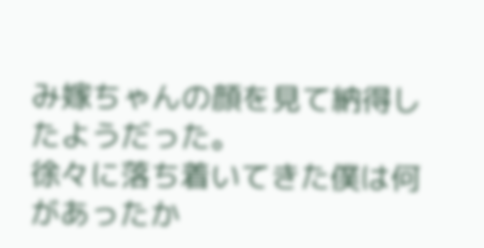み嫁ちゃんの顔を見て納得したようだった。
徐々に落ち着いてきた僕は何があったか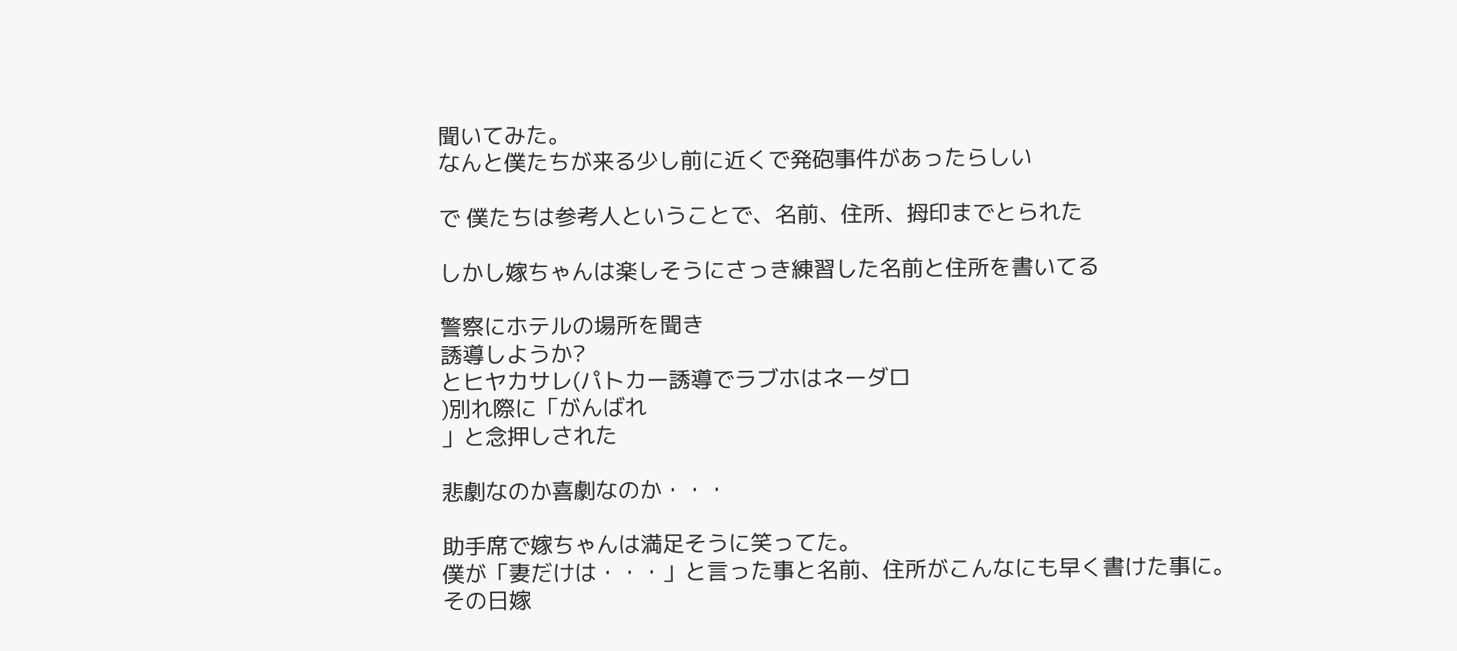聞いてみた。
なんと僕たちが来る少し前に近くで発砲事件があったらしい

で 僕たちは参考人ということで、名前、住所、拇印までとられた

しかし嫁ちゃんは楽しそうにさっき練習した名前と住所を書いてる

警察にホテルの場所を聞き
誘導しようか?
とヒヤカサレ(パトカー誘導でラブホはネーダロ
)別れ際に「がんばれ
」と念押しされた

悲劇なのか喜劇なのか・・・

助手席で嫁ちゃんは満足そうに笑ってた。
僕が「妻だけは・・・」と言った事と名前、住所がこんなにも早く書けた事に。
その日嫁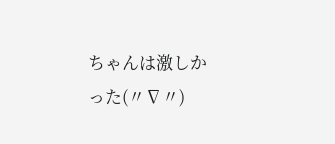ちゃんは激しかった(〃∇〃)